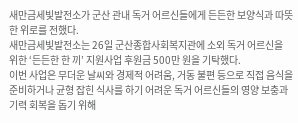새만금세빛발전소가 군산 관내 독거 어르신들에게 든든한 보양식과 따뜻한 위로를 전했다.
새만금세빛발전소는 26일 군산종합사회복지관에 소외 독거 어르신을 위한 ‘든든한 한 끼’ 지원사업 후원금 500만 원을 기탁했다.
이번 사업은 무더운 날씨와 경제적 어려움, 거동 불편 등으로 직접 음식을 준비하거나 균형 잡힌 식사를 하기 어려운 독거 어르신들의 영양 보충과 기력 회복을 돕기 위해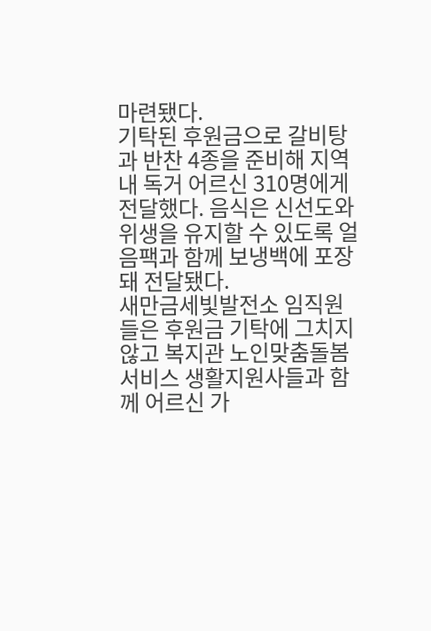마련됐다.
기탁된 후원금으로 갈비탕과 반찬 4종을 준비해 지역 내 독거 어르신 310명에게 전달했다. 음식은 신선도와 위생을 유지할 수 있도록 얼음팩과 함께 보냉백에 포장돼 전달됐다.
새만금세빛발전소 임직원들은 후원금 기탁에 그치지 않고 복지관 노인맞춤돌봄서비스 생활지원사들과 함께 어르신 가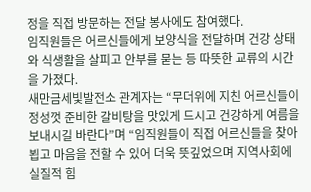정을 직접 방문하는 전달 봉사에도 참여했다.
임직원들은 어르신들에게 보양식을 전달하며 건강 상태와 식생활을 살피고 안부를 묻는 등 따뜻한 교류의 시간을 가졌다.
새만금세빛발전소 관계자는 “무더위에 지친 어르신들이 정성껏 준비한 갈비탕을 맛있게 드시고 건강하게 여름을 보내시길 바란다”며 “임직원들이 직접 어르신들을 찾아뵙고 마음을 전할 수 있어 더욱 뜻깊었으며 지역사회에 실질적 힘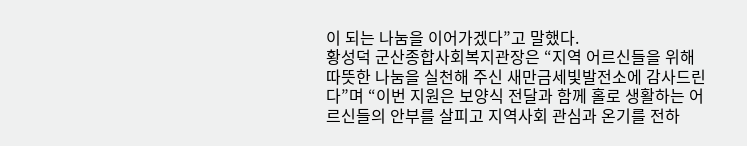이 되는 나눔을 이어가겠다”고 말했다.
황성덕 군산종합사회복지관장은 “지역 어르신들을 위해 따뜻한 나눔을 실천해 주신 새만금세빛발전소에 감사드린다”며 “이번 지원은 보양식 전달과 함께 홀로 생활하는 어르신들의 안부를 살피고 지역사회 관심과 온기를 전하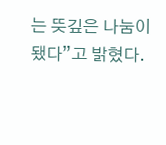는 뜻깊은 나눔이 됐다”고 밝혔다.